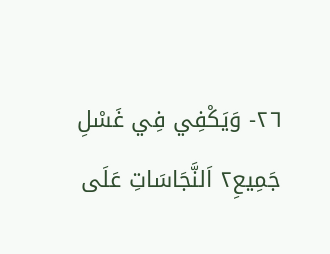٢٦- وَيَكْفِي فِي غَسْلِ جَمِيعِ٢ اَلنَّجَاسَاتِ عَلَى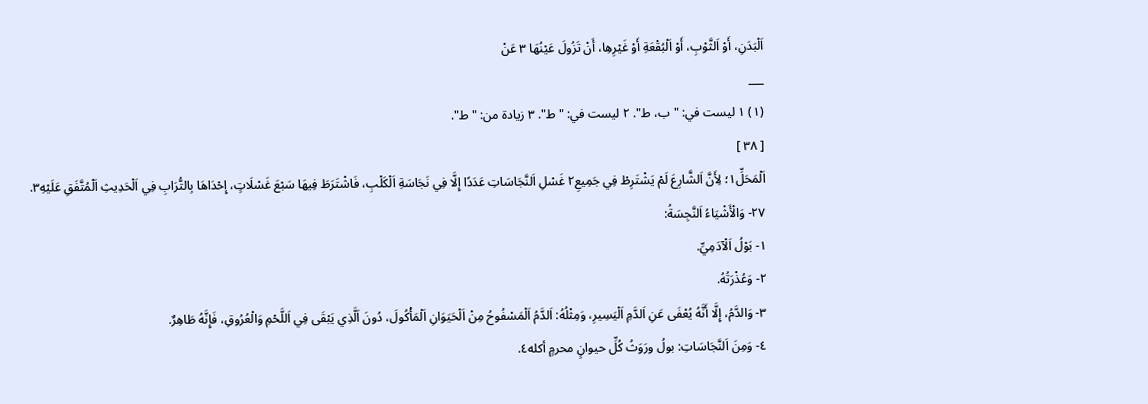اَلْبَدَنِ، أَوْ اَلثَّوْبِ، أَوْ اَلْبُقْعَةِ أَوْ غَيْرِهِا، أَنْ تَزُولَ عَيْنُهَا ٣ عَنْ
___
(١) ١ ليست في: "ب، ط". ٢ ليست في: "ط". ٣ زيادة من: "ط".
[ ٣٨ ]
اَلْمَحَلِّ١؛ لِأَنَّ اَلشَّارِعَ لَمْ يَشْتَرِطْ فِي جَمِيعِ٢ غَسْلِ اَلنَّجَاسَاتِ عَدَدًا إِلَّا فِي نَجَاسَةِ اَلْكَلْبِ، فَاشْتَرَطَ فِيهَا سَبْعَ غَسْلَاتٍ، إِحْدَاهَا بِالتُّرَابِ فِي اَلْحَدِيثِ اَلْمُتَّفَقِ عَلَيْهِ٣.
٢٧- وَالْأَشْيَاءُ اَلنَّجِسَةُ:
١- بَوْلُ اَلْآدَمِيِّ.
٢- وَعُذْرَتُهُ.
٣- وَالدَّمُ، إِلَّا أَنَّهُ يُعْفَى عَنِ اَلدَّمِ اَلْيَسِيرِ، وَمِثْلُهُ: اَلدَّمُ اَلْمَسْفُوحُ مِنْ اَلْحَيَوَانِ اَلْمَأْكُولَ، دُونَ اَلَّذِي يَبْقَى فِي اَللَّحْمِ وَالْعُرُوقِ، فَإِنَّهُ طَاهِرٌ.
٤- وَمِنَ اَلنَّجَاسَاتِ: بولُ ورَوَثُ كُلِّ حيوانٍ محرمٍ أكله٤.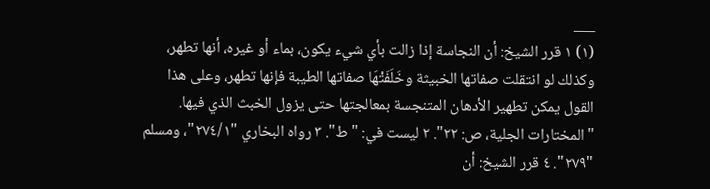___
(١) ١ قرر الشيخ: أن النجاسة إذا زالت بأي شيء يكون، بماء أو غيره، أنها تطهر، وكذلك لو انتقلت صفاتها الخبيثة وخَلَفَتْهَا صفاتها الطيبة فإنها تطهر، وعلى هذا القول يمكن تطهير الأدهان المتنجسة بمعالجتها حتى يزول الخبث الذي فيها. "المختارات الجلية، ص: ٢٢". ٢ ليست في: "ط". ٣ رواه البخاري "٢٧٤/١"، ومسلم "٢٧٩". ٤ قرر الشيخ: أن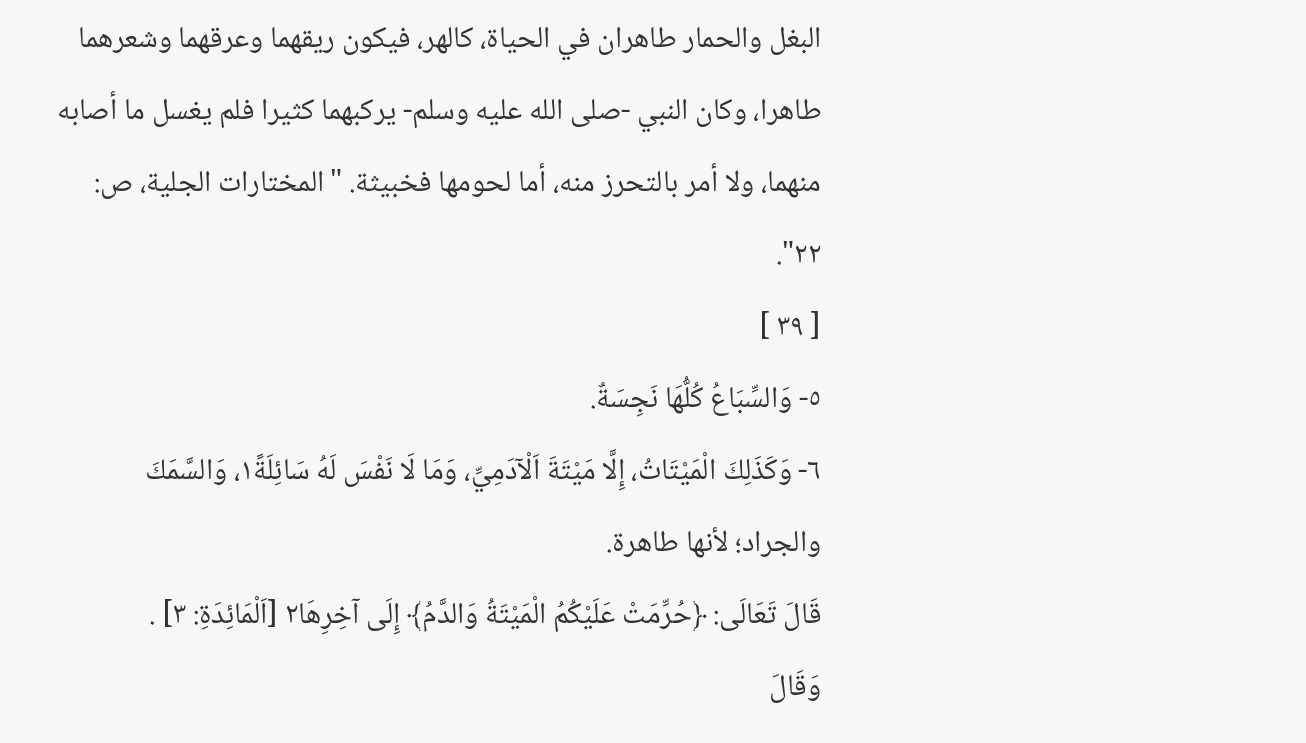البغل والحمار طاهران في الحياة، كالهر، فيكون ريقهما وعرقهما وشعرهما طاهرا، وكان النبي -صلى الله عليه وسلم- يركبهما كثيرا فلم يغسل ما أصابه منهما، ولا أمر بالتحرز منه، أما لحومها فخبيثة. "المختارات الجلية، ص: ٢٢".
[ ٣٩ ]
٥- وَالسِّبَاعُ كُلُّهَا نَجِسَةٌ.
٦- وَكَذَلِكَ الْمَيْتَاتُ، إِلَّا مَيْتَةَ اَلْآدَمِيِّ، وَمَا لَا نَفْسَ لَهُ سَائِلَةً١، وَالسَّمَكَ والجراد؛ لأنها طاهرة.
قَالَ تَعَالَى: ﴿حُرِّمَتْ عَلَيْكُمُ الْمَيْتَةُ وَالدَّمُ﴾ إِلَى آخِرِهَا٢ [اَلْمَائِدَةِ: ٣] .
وَقَالَ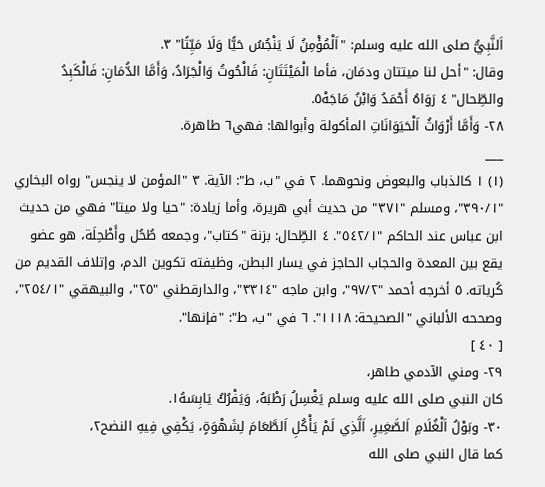اَلنَّبِيُّ صلى الله عليه وسلم: "اَلْمُؤْمِنُ لَا يَنْجُسُ حَيًّا وَلَا مَيِّتًا" ٣.
وقال: "أحل لنا ميتتان ودمَان، فأما الْمَيْتَتَانِ: فَالْحُوتُ وَالْجَرَادُ، وَأَمَّا الدُّمَانِ: فَالْكَبِدُ والطِّحال" ٤ رَوَاهُ أَحْمَدُ وَابْنُ مَاجَهْ٥.
٢٨- وَأَمَّا أَرْوَاثُ اَلْحَيَوَانَاتِ المأكولة وأبوالها: فهي٦ طاهرة.
___
(١) ١ كالذباب والبعوض ونحوهما. ٢ في "ب، ط": الآية. ٣ "المؤمن لا ينجس" رواه البخاري "٣٩٠/١"، ومسلم "٣٧١" من حديث أبي هريرة، وأما زيادة: "حيا ولا ميتا" فهي من حديث ابن عباس عند الحاكم "٥٤٢/١". ٤ الطِّحال: بزنة "كتاب"، وجمعه طُحُل وأَطْحِلَة، هو عضو يقع بين المعدة والحجاب الحاجز في يسار البطن، وظيفته تكوين الدم، وإتلاف القديم من كُرياته. ٥ أخرجه أحمد "٩٧/٢"، وابن ماجه "٣٣١٤"، والدارقطني "٢٥"، والبيهقي "٢٥٤/١"، وصححه الألباني "الصحيحة: ١١١٨". ٦ في "ب، ط": "فإنها".
[ ٤٠ ]
٢٩- ومني الآدمي طاهر،
كان النبي صلى الله عليه وسلم يَغْسِلُ رَطْبَهُ، وَيَفْرُكُ يَابِسَهُ١.
٣٠- وبَوْلُ اَلْغُلَامِ اَلصَّغِيرِ، اَلَّذِي لَمْ يَأْكُلِ اَلطَّعَامَ لِشَهْوَةٍ، يَكْفِي فِيهِ النضح٢،
كما قال النبي صلى الله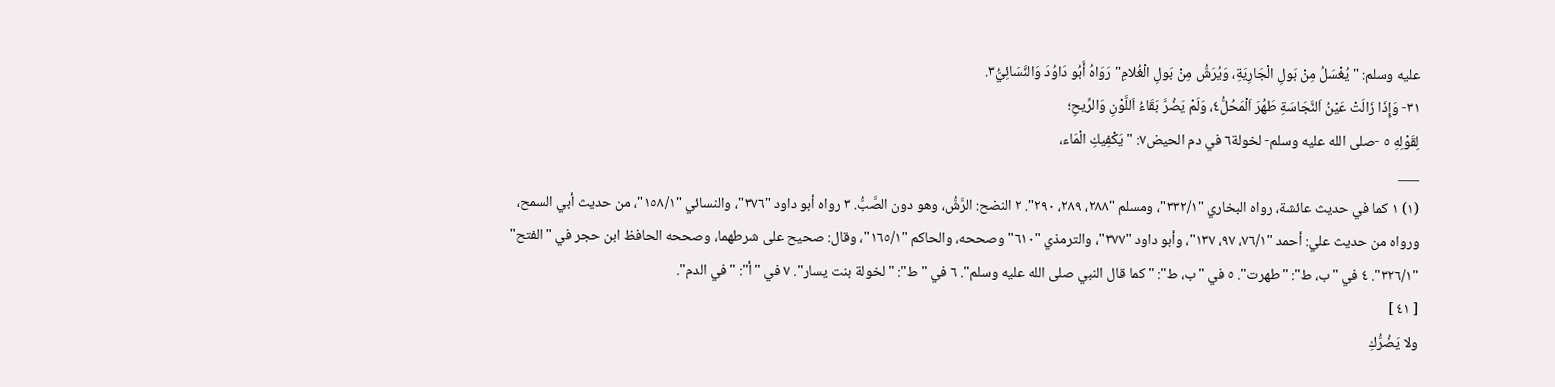عليه وسلم: "يُغْسَلُ مِنْ بَولِ الْجَارِيَةِ، وَيُرَشُّ مِنْ بَولِ الْغُلامِ" رَوَاهُ أَبُو دَاوُدَ وَالنَّسَائِيُّ٣.
٣١- وَإِذَا زَالَتْ عَيْنُ اَلنَّجَاسَةِ طَهُرَ اَلْمَحُلُّ٤، وَلَمْ يَضُرَّ بَقَاءُ اَللَّوْنِ وَالرِّيحِ؛
لِقَوْلِهِ ٥ -صلى الله عليه وسلم- لخولة٦ في دم الحيض٧: " يَكْفِيكِ الْمَاء،
___
(١) ١ كما في حديث عائشة، رواه البخاري "٣٣٢/١"، ومسلم "٢٨٨، ٢٨٩، ٢٩٠". ٢ النضح: الرَّشُّ، وهو دون الصَّبُّ. ٣ رواه أبو داود "٣٧٦"، والنسائي "١٥٨/١"، من حديث أبي السمح، ورواه من حديث علي: أحمد "٧٦/١، ٩٧، ١٣٧"، وأبو داود "٣٧٧"، والترمذي "٦١٠" وصححه، والحاكم "١٦٥/١"، وقال: صحيح على شرطهما، وصححه الحافظ ابن حجر في "الفتح" "٣٢٦/١". ٤ في "ب، ط": "طهرت". ٥ في "ب، ط": "كما قال النبي صلى الله عليه وسلم". ٦ في "ط": "لخولة بنت يسار". ٧ في "أ": "في الدم".
[ ٤١ ]
ولا يَضُرُّكِ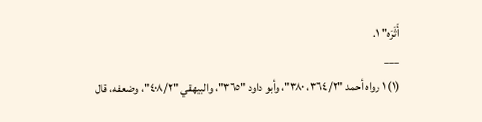أَثَرَه" ١.
___
(١) ١ رواه أحمد "٣٦٤/٢، ٣٨٠"، وأبو داود "٣٦٥"، والبيهقي "٤٠٨/٢"، وضعفه، قال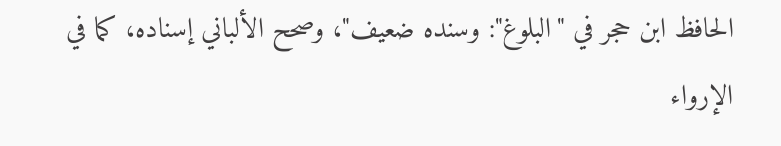الحافظ ابن حجر في "البلوغ": وسنده ضعيف"، وصحح الألباني إسناده، كما في الإرواء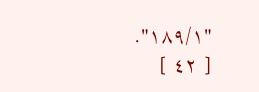"١٨٩/١".
[ ٤٢ ]